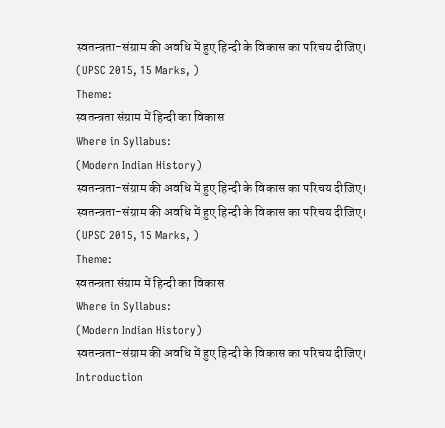स्वतन्त्रता-संग्राम की अवधि में हुए हिन्दी के विकास का परिचय दीजिए।
(UPSC 2015, 15 Marks, )
Theme:
स्वतन्त्रता संग्राम में हिन्दी का विकास
Where in Syllabus:
(Modern Indian History)
स्वतन्त्रता-संग्राम की अवधि में हुए हिन्दी के विकास का परिचय दीजिए।
स्वतन्त्रता-संग्राम की अवधि में हुए हिन्दी के विकास का परिचय दीजिए।
(UPSC 2015, 15 Marks, )
Theme:
स्वतन्त्रता संग्राम में हिन्दी का विकास
Where in Syllabus:
(Modern Indian History)
स्वतन्त्रता-संग्राम की अवधि में हुए हिन्दी के विकास का परिचय दीजिए।
Introduction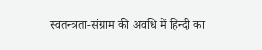स्वतन्त्रता-संग्राम की अवधि में हिन्दी का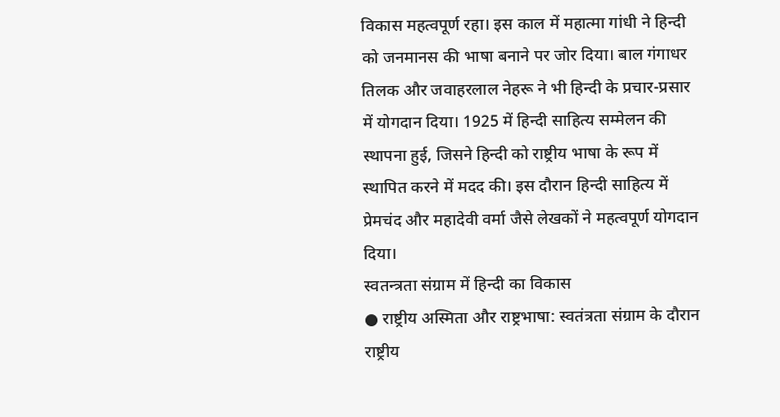विकास महत्वपूर्ण रहा। इस काल में महात्मा गांधी ने हिन्दी को जनमानस की भाषा बनाने पर जोर दिया। बाल गंगाधर तिलक और जवाहरलाल नेहरू ने भी हिन्दी के प्रचार-प्रसार में योगदान दिया। 1925 में हिन्दी साहित्य सम्मेलन की स्थापना हुई, जिसने हिन्दी को राष्ट्रीय भाषा के रूप में स्थापित करने में मदद की। इस दौरान हिन्दी साहित्य में प्रेमचंद और महादेवी वर्मा जैसे लेखकों ने महत्वपूर्ण योगदान दिया।
स्वतन्त्रता संग्राम में हिन्दी का विकास
● राष्ट्रीय अस्मिता और राष्ट्रभाषा: स्वतंत्रता संग्राम के दौरान राष्ट्रीय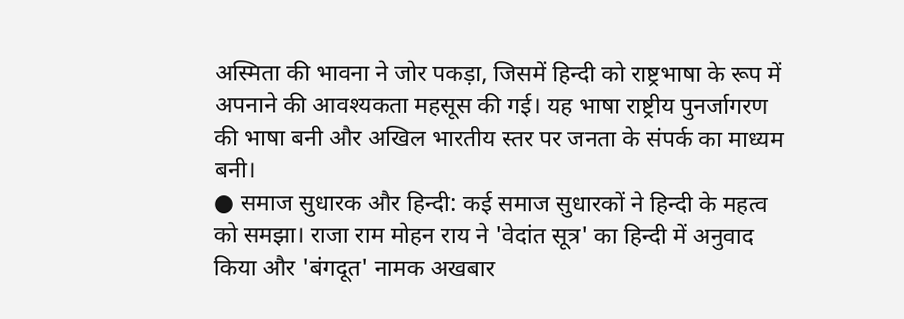अस्मिता की भावना ने जोर पकड़ा, जिसमें हिन्दी को राष्ट्रभाषा के रूप में अपनाने की आवश्यकता महसूस की गई। यह भाषा राष्ट्रीय पुनर्जागरण की भाषा बनी और अखिल भारतीय स्तर पर जनता के संपर्क का माध्यम बनी।
● समाज सुधारक और हिन्दी: कई समाज सुधारकों ने हिन्दी के महत्व को समझा। राजा राम मोहन राय ने 'वेदांत सूत्र' का हिन्दी में अनुवाद किया और 'बंगदूत' नामक अखबार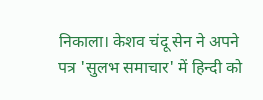निकाला। केशव चंदू सेन ने अपने पत्र 'सुलभ समाचार' में हिन्दी को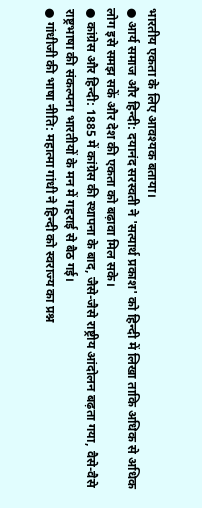भारतीय एकता के लिए आवश्यक बताया।
● आर्य समाज और हिन्दी: दयानंद सरस्वती ने 'सत्यार्थ प्रकाश' को हिन्दी में लिखा ताकि अधिक से अधिक लोग इसे समझ सकें और देश की एकता को बढ़ावा मिल सके।
● कांग्रेस और हिन्दी: 1885 में कांग्रेस की स्थापना के बाद, जैसे-जैसे राष्ट्रीय आंदोलन बढ़ता गया, वैसे-वैसे राष्ट्रभाषा की संकल्पना भारतीयों के मन में गहराई से बैठ गई।
● गांधीजी की भाषा नीति: महात्मा गांधी ने हिन्दी को स्वराज्य का प्रश्न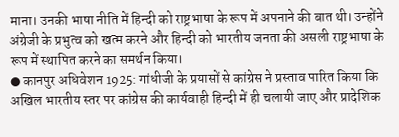माना। उनकी भाषा नीति में हिन्दी को राष्ट्रभाषा के रूप में अपनाने की बात थी। उन्होंने अंग्रेजी के प्रभुत्व को खत्म करने और हिन्दी को भारतीय जनता की असली राष्ट्रभाषा के रूप में स्थापित करने का समर्थन किया।
● कानपुर अधिवेशन 1925: गांधीजी के प्रयासों से कांग्रेस ने प्रस्ताव पारित किया कि अखिल भारतीय स्तर पर कांग्रेस की कार्यवाही हिन्दी में ही चलायी जाए और प्रादेशिक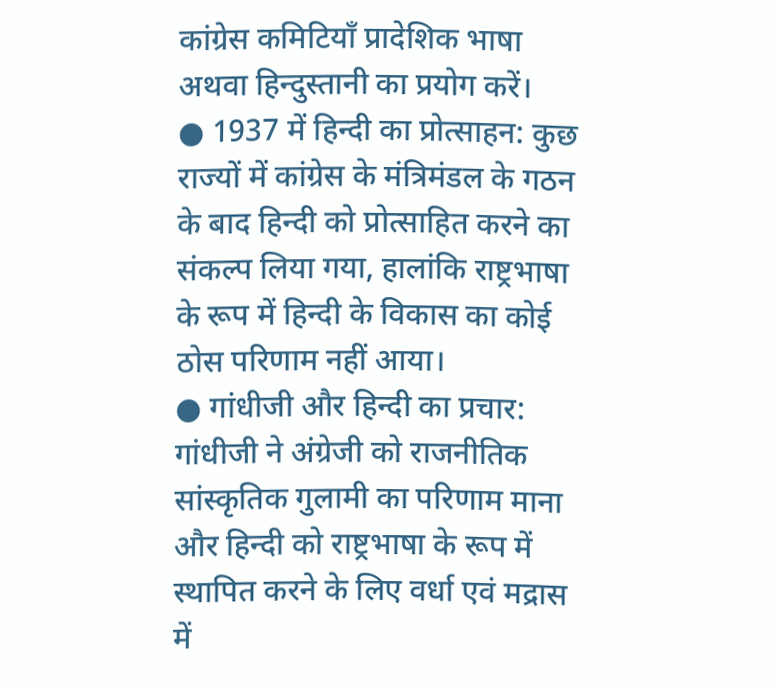कांग्रेस कमिटियाँ प्रादेशिक भाषा अथवा हिन्दुस्तानी का प्रयोग करें।
● 1937 में हिन्दी का प्रोत्साहन: कुछ राज्यों में कांग्रेस के मंत्रिमंडल के गठन के बाद हिन्दी को प्रोत्साहित करने का संकल्प लिया गया, हालांकि राष्ट्रभाषा के रूप में हिन्दी के विकास का कोई ठोस परिणाम नहीं आया।
● गांधीजी और हिन्दी का प्रचार: गांधीजी ने अंग्रेजी को राजनीतिक सांस्कृतिक गुलामी का परिणाम माना और हिन्दी को राष्ट्रभाषा के रूप में स्थापित करने के लिए वर्धा एवं मद्रास में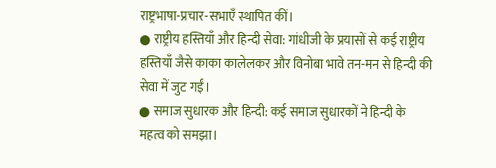राष्ट्रभाषा-प्रचार-सभाएँ स्थापित कीं।
● राष्ट्रीय हस्तियाँ और हिन्दी सेवा: गांधीजी के प्रयासों से कई राष्ट्रीय हस्तियाँ जैसे काका कालेलकर और विनोबा भावे तन-मन से हिन्दी की सेवा में जुट गईं।
● समाज सुधारक और हिन्दी: कई समाज सुधारकों ने हिन्दी के महत्व को समझा।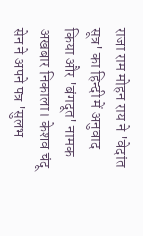राजा राम मोहन राय ने 'वेदांत सूत्र' का हिन्दी में अनुवाद किया और 'बंगदूत' नामक अखबार निकाला। केशव चंदू सेन ने अपने पत्र 'सुलभ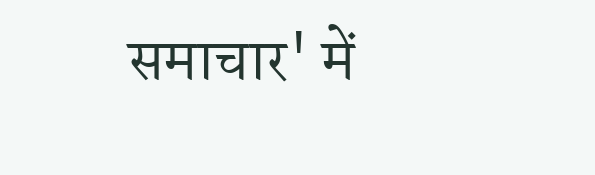समाचार' में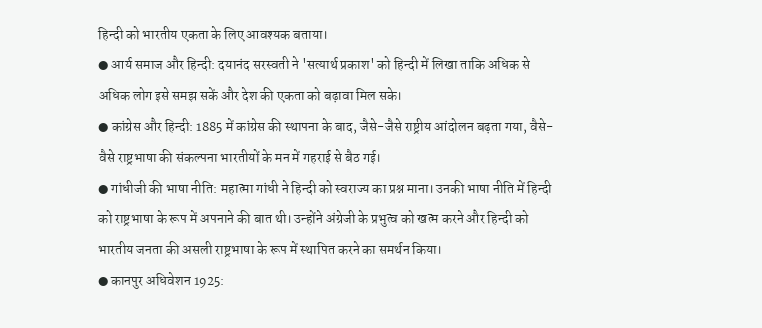हिन्दी को भारतीय एकता के लिए आवश्यक बताया।
● आर्य समाज और हिन्दी: दयानंद सरस्वती ने 'सत्यार्थ प्रकाश' को हिन्दी में लिखा ताकि अधिक से अधिक लोग इसे समझ सकें और देश की एकता को बढ़ावा मिल सके।
● कांग्रेस और हिन्दी: 1885 में कांग्रेस की स्थापना के बाद, जैसे-जैसे राष्ट्रीय आंदोलन बढ़ता गया, वैसे-वैसे राष्ट्रभाषा की संकल्पना भारतीयों के मन में गहराई से बैठ गई।
● गांधीजी की भाषा नीति: महात्मा गांधी ने हिन्दी को स्वराज्य का प्रश्न माना। उनकी भाषा नीति में हिन्दी को राष्ट्रभाषा के रूप में अपनाने की बात थी। उन्होंने अंग्रेजी के प्रभुत्व को खत्म करने और हिन्दी को भारतीय जनता की असली राष्ट्रभाषा के रूप में स्थापित करने का समर्थन किया।
● कानपुर अधिवेशन 1925: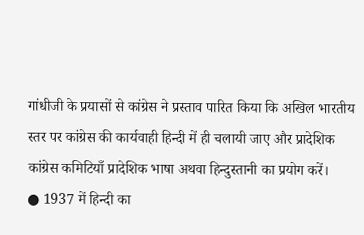गांधीजी के प्रयासों से कांग्रेस ने प्रस्ताव पारित किया कि अखिल भारतीय स्तर पर कांग्रेस की कार्यवाही हिन्दी में ही चलायी जाए और प्रादेशिक कांग्रेस कमिटियाँ प्रादेशिक भाषा अथवा हिन्दुस्तानी का प्रयोग करें।
● 1937 में हिन्दी का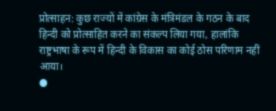प्रोत्साहन: कुछ राज्यों में कांग्रेस के मंत्रिमंडल के गठन के बाद हिन्दी को प्रोत्साहित करने का संकल्प लिया गया, हालांकि राष्ट्रभाषा के रूप में हिन्दी के विकास का कोई ठोस परिणाम नहीं आया।
●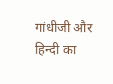गांधीजी और हिन्दी का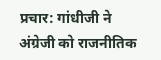प्रचार: गांधीजी ने अंग्रेजी को राजनीतिक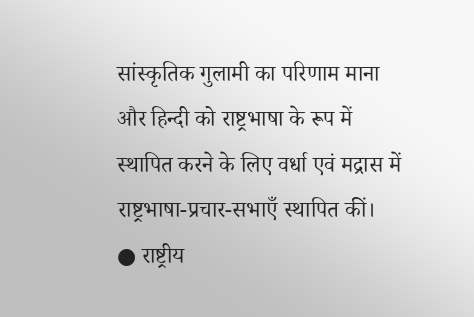सांस्कृतिक गुलामी का परिणाम माना और हिन्दी को राष्ट्रभाषा के रूप में स्थापित करने के लिए वर्धा एवं मद्रास में राष्ट्रभाषा-प्रचार-सभाएँ स्थापित कीं।
● राष्ट्रीय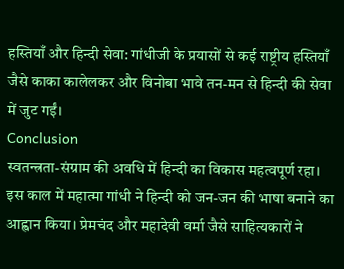हस्तियाँ और हिन्दी सेवा: गांधीजी के प्रयासों से कई राष्ट्रीय हस्तियाँ जैसे काका कालेलकर और विनोबा भावे तन-मन से हिन्दी की सेवा में जुट गईं।
Conclusion
स्वतन्त्रता-संग्राम की अवधि में हिन्दी का विकास महत्वपूर्ण रहा। इस काल में महात्मा गांधी ने हिन्दी को जन-जन की भाषा बनाने का आह्वान किया। प्रेमचंद और महादेवी वर्मा जैसे साहित्यकारों ने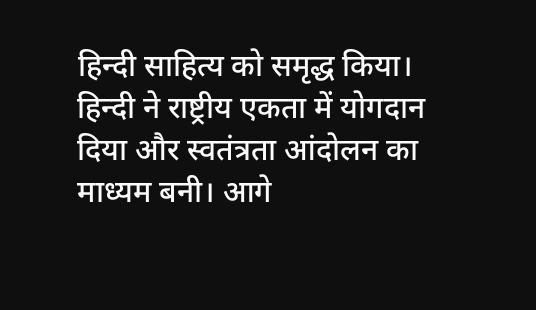हिन्दी साहित्य को समृद्ध किया। हिन्दी ने राष्ट्रीय एकता में योगदान दिया और स्वतंत्रता आंदोलन का माध्यम बनी। आगे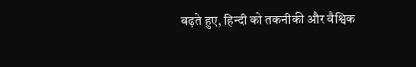बढ़ते हुए, हिन्दी को तकनीकी और वैश्विक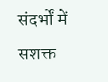संदर्भों में सशक्त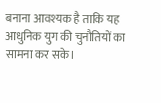बनाना आवश्यक है ताकि यह आधुनिक युग की चुनौतियों का सामना कर सके।